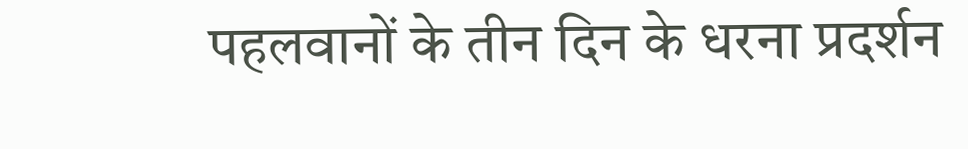पहलवानों के तीन दिन के धरना प्रदर्शन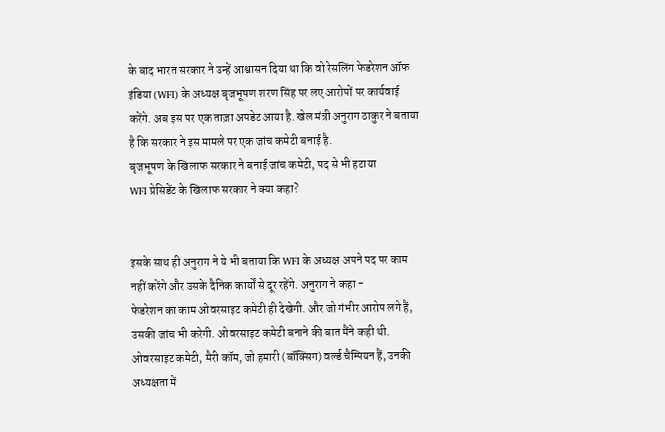के बाद भारत सरकार ने उन्हें आश्वासन दिया था कि वो रेसलिंग फेडरेशन ऑफ इंडिया (WFI) के अध्यक्ष बृजभूषण शरण सिंह पर लए आरोपों पर कार्यवाई करेंगे. अब इस पर एक ताज़ा अपडेट आया है. खेल मंत्री अनुराग ठाकुर ने बताया है कि सरकार ने इस मामले पर एक जांच कमेटी बनाई है.
बृजभूषण के खिलाफ सरकार ने बनाई जांच कमेटी, पद से भी हटाया
WFI प्रेसिडेंट के खिलाफ सरकार ने क्या कहा?


इसके साथ ही अनुराग ने ये भी बताया कि WFI के अध्यक्ष अपने पद पर काम नहीं करेंगे और उसके दैनिक कार्यों से दूर रहेंगे. अनुराग ने कहा -
फेडरेशन का काम ओवरसाइट कमेटी ही देखेगी. और जो गंभीर आरोप लगे हैं, उसकी जांच भी करेगी. ओवरसाइट कमेटी बनाने की बात मैंने कही थी. ओवरसाइट कमेटी, मैरी कॉम, जो हमारी (बॉक्सिंग) वर्ल्ड चैम्पियन हैं, उनकी अध्यक्षता में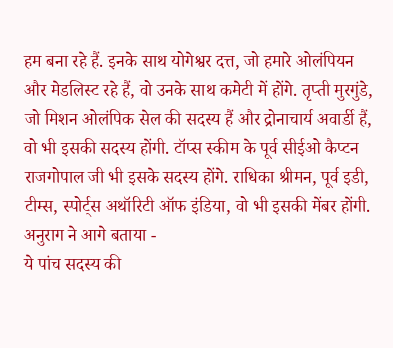हम बना रहे हैं. इनके साथ योगेश्वर दत्त, जो हमारे ओलंपियन और मेडलिस्ट रहे हैं, वो उनके साथ कमेटी में होंगे. तृप्ती मुरगुंडे, जो मिशन ओलंपिक सेल की सदस्य हैं और द्रोनाचार्य अवार्डी हैं, वो भी इसकी सदस्य होंगी. टॉप्स स्कीम के पूर्व सीईओ कैप्टन राजगोपाल जी भी इसके सदस्य होंगे. राधिका श्रीमन, पूर्व इडी, टीम्स, स्पोर्ट्स अथॉरिटी ऑफ इंडिया, वो भी इसकी मेंबर होंगी.
अनुराग ने आगे बताया -
ये पांच सदस्य की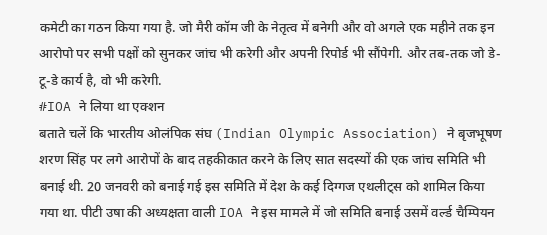कमेटी का गठन किया गया है. जो मैरी कॉम जी के नेतृत्व में बनेगी और वो अगले एक महीने तक इन आरोपो पर सभी पक्षों को सुनकर जांच भी करेगी और अपनी रिपोर्ड भी सौंपेगी. और तब-तक जो डे-टू-डे कार्य है, वो भी करेगी.
#IOA ने लिया था एक्शन
बताते चलें कि भारतीय ओलंपिक संघ (Indian Olympic Association) ने बृजभूषण शरण सिंह पर लगे आरोपों के बाद तहकीकात करने के लिए सात सदस्यों की एक जांच समिति भी बनाई थी. 20 जनवरी को बनाई गई इस समिति में देश के कई दिग्गज एथलीट्स को शामिल किया गया था. पीटी उषा की अध्यक्षता वाली IOA ने इस मामले में जो समिति बनाई उसमें वर्ल्ड चैम्पियन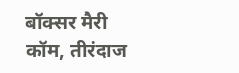बॉक्सर मैरी कॉम, तीरंदाज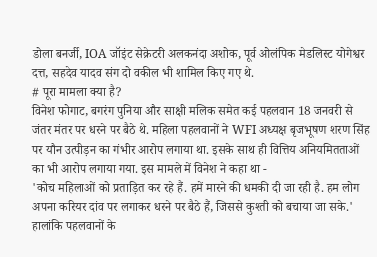डोला बनर्जी, IOA जॉइंट सेक्रेटरी अलकनंदा अशोक, पूर्व ओलंपिक मेडलिस्ट योगेश्वर दत्त, सहदेव यादव संग दो वकील भी शामिल किए गए थे.
# पूरा मामला क्या है?
विनेश फोगाट, बगरंग पुनिया और साक्षी मलिक समेत कई पहलवान 18 जनवरी से जंतर मंतर पर धरने पर बैठे थे. महिला पहलवानों ने WFI अध्यक्ष बृजभूषण शरण सिंह पर यौन उत्पीड़न का गंभीर आरोप लगाया था. इसके साथ ही वित्तिय अनियमितताओं का भी आरोप लगाया गया. इस मामले में विनेश ने कहा था -
'कोच महिलाओं को प्रताड़ित कर रहे हैं. हमें मारने की धमकी दी जा रही है. हम लोग अपना करियर दांव पर लगाकर धरने पर बैठे हैं, जिससे कुश्ती को बचाया जा सके.'
हालांकि पहलवानों के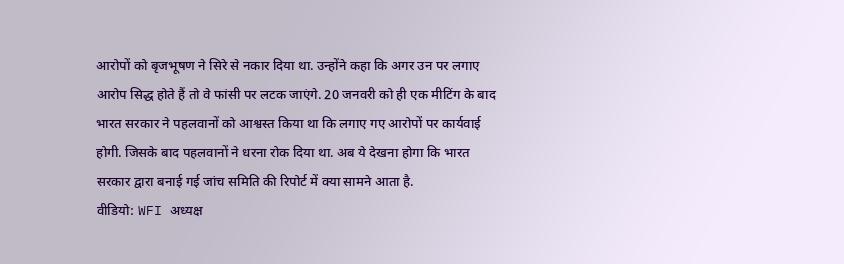आरोपों को बृजभूषण ने सिरे से नकार दिया था. उन्होंने कहा कि अगर उन पर लगाए आरोप सिद्ध होते हैं तो वे फांसी पर लटक जाएंगे. 20 जनवरी को ही एक मीटिंग के बाद भारत सरकार ने पहलवानों को आश्वस्त किया था कि लगाए गए आरोपों पर कार्यवाई होगी. जिसके बाद पहलवानों ने धरना रोक दिया था. अब ये देखना होगा कि भारत सरकार द्वारा बनाई गई जांच समिति की रिपोर्ट में क्या सामने आता है.
वीडियो: WFI अध्यक्ष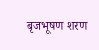बृजभूषण शरण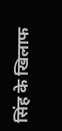सिंह के खिलाफ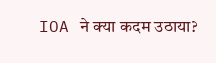IOA ने क्या कदम उठाया?